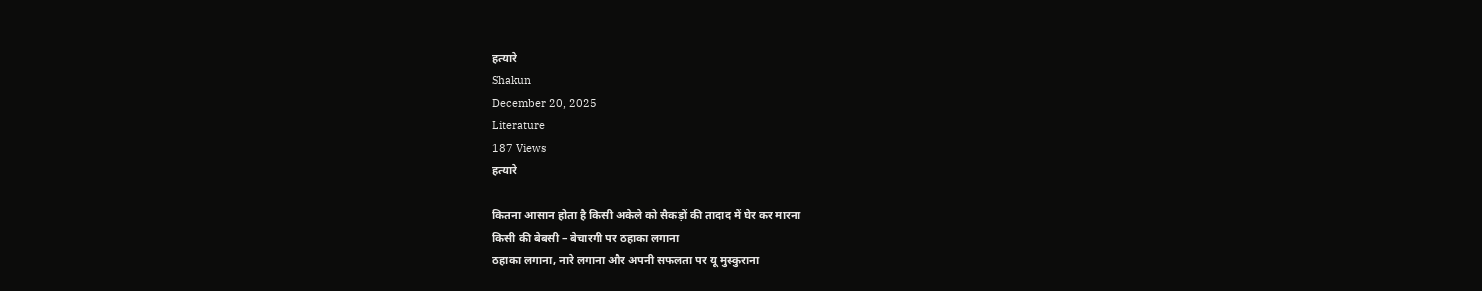हत्यारे
Shakun
December 20, 2025
Literature
187 Views
हत्यारे

कितना आसान होता है किसी अकेले को सैकड़ों की तादाद में घेर कर मारना
किसी की बेबसी – बेचारगी पर ठहाका लगाना
ठहाका लगाना, नारे लगाना और अपनी सफलता पर यू मुस्कुराना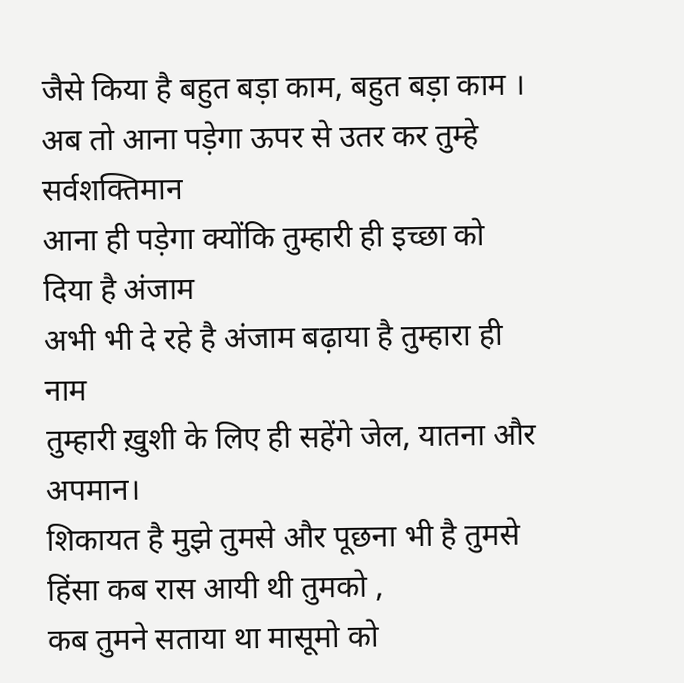जैसे किया है बहुत बड़ा काम, बहुत बड़ा काम ।
अब तो आना पड़ेगा ऊपर से उतर कर तुम्हे सर्वशक्तिमान
आना ही पड़ेगा क्योंकि तुम्हारी ही इच्छा को दिया है अंजाम
अभी भी दे रहे है अंजाम बढ़ाया है तुम्हारा ही नाम
तुम्हारी ख़ुशी के लिए ही सहेंगे जेल, यातना और अपमान।
शिकायत है मुझे तुमसे और पूछना भी है तुमसे
हिंसा कब रास आयी थी तुमको ,
कब तुमने सताया था मासूमो को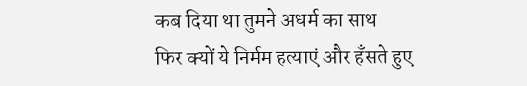कब दिया था तुमने अधर्म का साथ
फिर क्यों ये निर्मम हत्याएं और हँसते हुए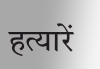हत्यारें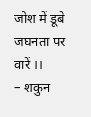जोश में डूबे जघनता पर वारें ।।
– शकुन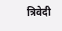त्रिवेदी